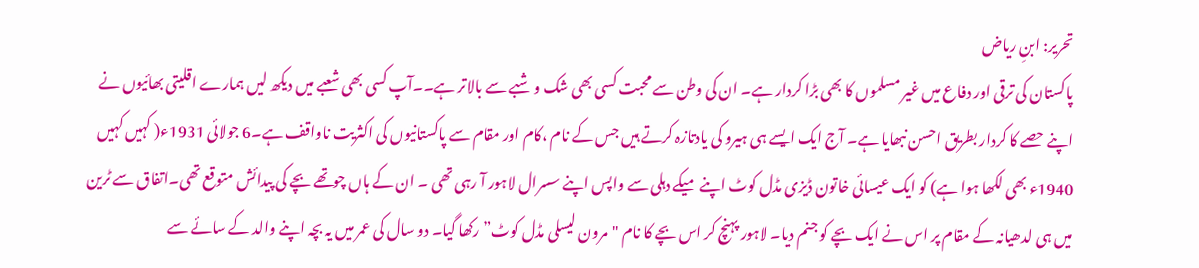تحریر: ابنِ ریاض
پاکستان کی ترقی اور دفاع میں غیر مسلموں کا بھی بڑا کردار ہے۔ ان کی وطن سے محبت کسی بھی شک و شبے سے بالاتر ہے۔۔آپ کسی بھی شعبے میں دیکھ لیں ہمارے اقلیتی بھائیوں نے اپنے حصے کا کردار بطریق احسن نبھایا ہے۔ آج ایک ایسے ہی ہیرو کی یادتازہ کرتے ہیں جس کے نام ،کام اور مقام سے پاکستانیوں کی اکثریت ناواقف ہے۔6 جولائی 1931ء( کہیں کہیں 1940ء بھی لکھا ہوا ہے) کو ایک عیسائی خاتون ڈیزی مڈل کوٹ اپنے میکے دہلی سے واپس اپنے سسرال لاہور آ رہی تھی ۔ ان کے ہاں چوتھے بچے کی پیدائش متوقع تھی۔اتفاق سے ٹرین میں ہی لدھیانہ کے مقام پر اس نے ایک بچے کو جنم دیا۔ لاہور پہنچ کر اس بچے کا نام "مرون لیسلی مڈل کوٹ” رکھا گیا۔ دو سال کی عمر میں یہ بچہ اپنے والد کے سائے سے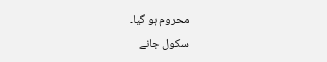محروم ہو گیا۔
سکول جانے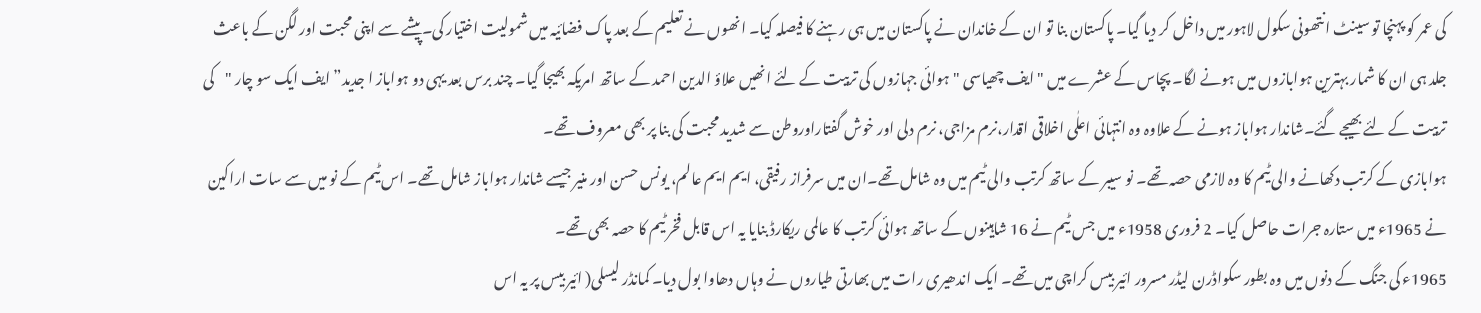کی عمر کو پہنچا تو سینٹ انتھونی سکول لاہور میں داخل کر دیا گیا۔ پاکستان بنا تو ان کے خاندان نے پاکستان میں ہی رہنے کا فیصلہ کیا۔ انھوں نے تعلیم کے بعد پاک فضائیہ میں شمولیت اختیار کی۔پیشے سے اپنی محبت اور لگن کے باعث جلد ہی ان کا شمار بہترین ہوابازوں میں ہونے لگا۔ پچاس کے عشرے میں "ایف چھیاسی "ہوائی جہازوں کی تربیت کے لئے انھیں علاؤ الدین احمد کے ساتھ امریکہ بھیجا گیا۔ چند برس بعد یہی دو ہواباز ا جدید” ایف ایک سو چار "کی تربیت کے لئے بھیجے گئے۔شاندار ہواباز ہونے کے علاوہ وہ انتہائی اعلٰی اخلاقی اقدار،نرم مزاجی، نرم دلی اور خوش گفتاراوروطن سے شدید محبت کی بنا پر بھی معروف تھے۔
ہوابازی کے کرتب دکھانے والی ٹیم کا وہ لازمی حصہ تھے۔ نو سیبر کے ساتھ کرتب والی ٹیم میں وہ شامل تھے۔ان میں سرفراز رفیقی، ایم ایم عالم، یونس حسن اور منیر جیسے شاندار ہواباز شامل تھے۔ اس ٹیم کے نو میں سے سات اراکین نے 1965ء میں ستارہ جرات حاصل کیا۔ 2 فروری 1958ء میں جس ٹیم نے 16 شاہینوں کے ساتھ ہوائی کرتب کا عالمی ریکارڈ بنایا یہ اس قابل فخر ٹیم کا حصہ بھی تھے۔
1965ء کی جنگ کے دنوں میں وہ بطور سکواڈرن لیڈر مسرور ائیر بیس کراچی میں تھے۔ ایک اندھیری رات میں بھارتی طیاروں نے وہاں دھاوا بول دیا۔ کمانڈر لیسلی( ائیر بیس پر یہ اس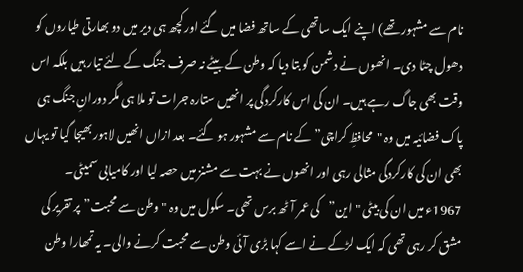نام سے مشہور تھے) اپنے ایک ساتھی کے ساتھ فضا میں گئے اور کچھ ہی دیر میں دو بھارتی طیاروں کو دھول چٹا دی۔ انھوں نے دشمن کو بتا دیا کہ وطن کے بیٹے نہ صرف جنگ کے لئے تیار ہیں بلکہ اس وقت بھی جاگ رہے ہیں۔ ان کی اس کارکردگی پر انھیں ستارہ جرات تو ملا ہی مگر دورانِ جنگ ہی پاک فضائیہ میں وہ "محافظِ کراچی” کے نام سے مشہور ہو گئے۔ بعد ازاں انھیں لاہور بھیجا گیا تو یہاں بھی ان کی کارکردگی مثالی رہی اور انھوں نے بہت سے مشنز میں حصہ لیا اور کامیابی سمیٹی۔
1967ء میں ان کی بیٹی "این”کی عمر آٹھ برس تھی۔ سکول میں وہ "وطن سے محبت”پر تقریر کی مشق کر رہی تھی کہ ایک لڑکے نے اسے کہا بڑی آئی وطن سے محبت کرنے والی۔ یہ تمھارا وطن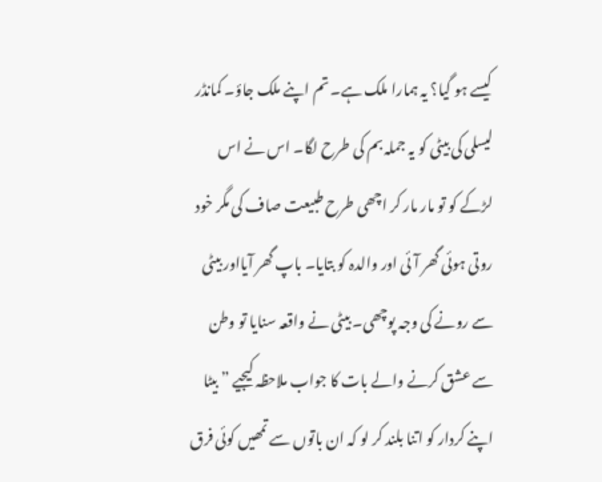کیسے ہو گیا؟ یہ ہمارا ملک ہے۔ تم اپنے ملک جاؤ۔ کمانڈر لیسلی کی بیٹی کو یہ جملہ بم کی طرح لگا۔ اس نے اس لڑکے کو تو مار مار کر اچھی طرح طبیعت صاف کی مگر خود روتی ہوئی گھر آئی اور والدہ کو بتایا۔ باپ گھر آیااور بیٹی سے رونے کی وجہ پوچھی۔ بیٹی نے واقعہ سنایا تو وطن سے عشق کرنے والے بات کا جواب ملاحظہ کیجیے ” بیٹا اپنے کردار کو اتنا بلند کر لو کہ ان باتوں سے تمھیں کوئی فرق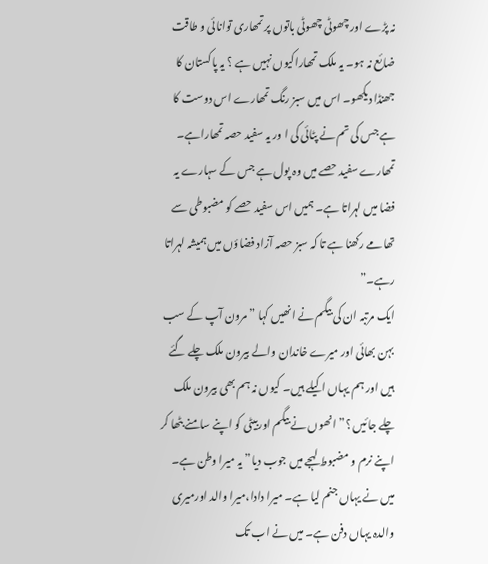نہ پڑے اور چھوٹی چھوٹی باتوں پر تمھاری توانائی و طاقت ضائع نہ ہو۔ یہ ملک تمھاراکیوں نہیں ہے ؟ یہ پاکستان کا جھنڈا دیکھو۔ اس میں سبز رنگ تمھارے اس دوست کا ہے جس کی تم نے پٹائی کی ا ور یہ سفید حصہ تمھاراہے۔ تمھارے سفید حصے میں وہ پول ہے جس کے سہارے یہ فضا میں لہراتا ہے۔ ہمیں اس سفید حصے کو مضبوطی سے تھامے رکھنا ہے تا کہ سبز حصہ آزاد فضاؤں میں ہمیشہ لہراتا رہے۔”
ایک مرتبہ ان کی بیگم نے انھیں کہا ” مرون آپ کے سب بہن بھائی اور میرے خاندان والے بیرون ملک چلے گئے ہیں اور ہم یہاں اکیلے ہیں۔ کیوں نہ ہم بھی بیرون ملک چلے جائیں ؟” انھوں نے بیگم اوربیٹی کو اپنے سامنے بٹھا کر اپنے نرم و مضبوط لہجے میں جوب دیا” یہ میرا وطن ہے۔ میں نے یہاں جنم لیا ہے۔ میرا دادا،میرا والد اورمیری والدہ یہاں دفن ہے۔ میں نے اب تک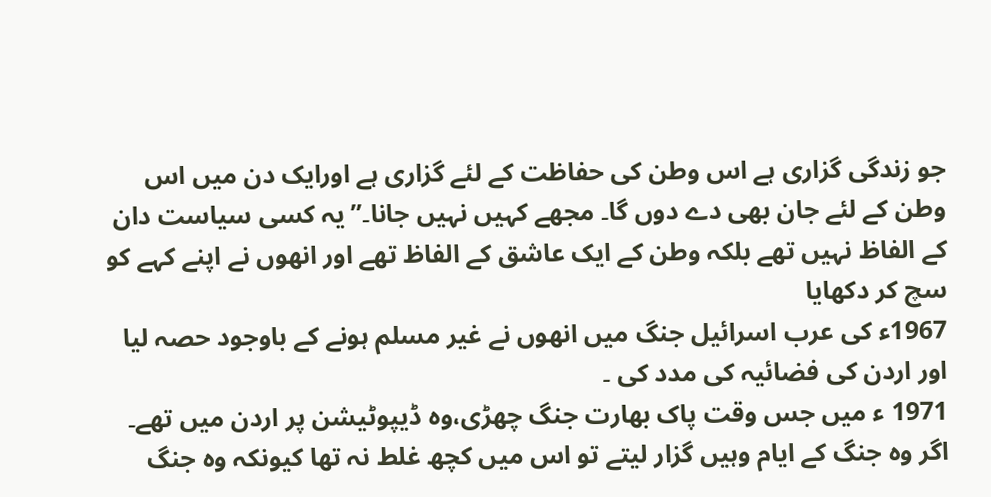جو زندگی گزاری ہے اس وطن کی حفاظت کے لئے گزاری ہے اورایک دن میں اس وطن کے لئے جان بھی دے دوں گا۔ مجھے کہیں نہیں جانا۔”یہ کسی سیاست دان کے الفاظ نہیں تھے بلکہ وطن کے ایک عاشق کے الفاظ تھے اور انھوں نے اپنے کہے کو سچ کر دکھایا
1967ء کی عرب اسرائیل جنگ میں انھوں نے غیر مسلم ہونے کے باوجود حصہ لیا اور اردن کی فضائیہ کی مدد کی ۔
1971 ء میں جس وقت پاک بھارت جنگ چھڑی،وہ ڈیپوٹیشن پر اردن میں تھے۔ اگر وہ جنگ کے ایام وہیں گزار لیتے تو اس میں کچھ غلط نہ تھا کیونکہ وہ جنگ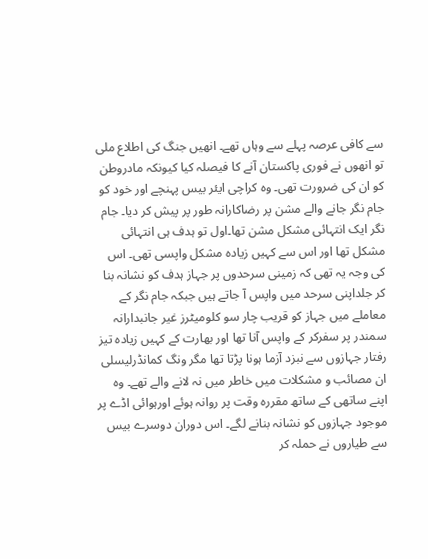سے کافی عرصہ پہلے سے وہاں تھے۔ انھیں جنگ کی اطلاع ملی تو انھوں نے فوری پاکستان آنے کا فیصلہ کیا کیونکہ مادروطن کو ان کی ضرورت تھی۔ وہ کراچی ایئر بیس پہنچے اور خود کو جام نگر جانے والے مشن پر رضاکارانہ طور پر پیش کر دیا۔ جام نگر ایک انتہائی مشکل مشن تھا۔اول تو ہدف ہی انتہائی مشکل تھا اور اس سے کہیں زیادہ مشکل واپسی تھی۔ اس کی وجہ یہ تھی کہ زمینی سرحدوں پر جہاز ہدف کو نشانہ بنا کر جلداپنی سرحد میں واپس آ جاتے ہیں جبکہ جام نگر کے معاملے میں جہاز کو قریب چار سو کلومیٹرز غیر جانبدارانہ سمندر پر سفرکر کے واپس آنا تھا اور بھارت کے کہیں زیادہ تیز رفتار جہازوں سے نبزد آزما ہونا پڑتا تھا مگر ونگ کمانڈرلیسلی ان مصائب و مشکلات میں خاطر میں نہ لانے والے تھے۔ وہ اپنے ساتھی کے ساتھ مقررہ وقت پر روانہ ہوئے اورہوائی اڈے پر موجود جہازوں کو نشانہ بنانے لگے۔ اس دوران دوسرے بیس سے طیاروں نے حملہ کر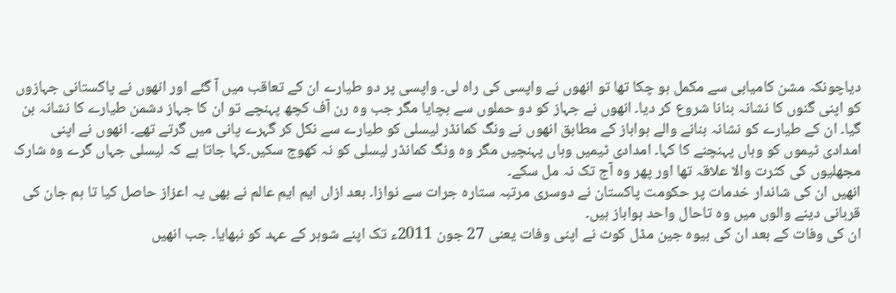دیاچونکہ مشن کامیابی سے مکمل ہو چکا تھا تو انھوں نے واپسی کی راہ لی۔ واپسی پر دو طیارے ان کے تعاقب میں آ گئے اور انھوں نے پاکستانی جہازوں کو اپنی گنوں کا نشانہ بنانا شروع کر دیا۔ انھوں نے جہاز کو دو حملوں سے بچایا مگر جب وہ رن آف کچھ پہنچے تو ان کا جہاز دشمن طیارے کا نشانہ بن گیا۔ ان کے طیارے کو نشانہ بنانے والے ہواباز کے مطابق انھوں نے ونگ کمانڈر لیسلی کو طیارے سے نکل کر گہرے پانی میں گرتے تھے۔ انھوں نے اپنی امدادی ٹیموں کو وہاں پہنچنے کا کہا۔ امدادی ٹیمیں وہاں پہنچیں مگر وہ ونگ کمانڈر لیسلی کو نہ کھوج سکیں۔کہا جاتا ہے کہ لیسلی جہاں گرے وہ شارک مجھلیوں کی کثرت والا علاقہ تھا اور پھر وہ آج تک نہ مل سکے۔
انھیں ان کی شاندار خدمات پر حکومت پاکستان نے دوسری مرتبہ ستارہ جرات سے نوازا۔ بعد ازاں ایم ایم عالم نے بھی یہ اعزاز حاصل کیا تا ہم جان کی قربانی دینے والوں میں وہ تاحال واحد ہواباز ہیں۔
ان کی وفات کے بعد ان کی بیوہ جین مڈل کوٹ نے اپنی وفات یعنی 27 جون 2011ء تک اپنے شوہر کے عہد کو نبھایا۔ جب انھیں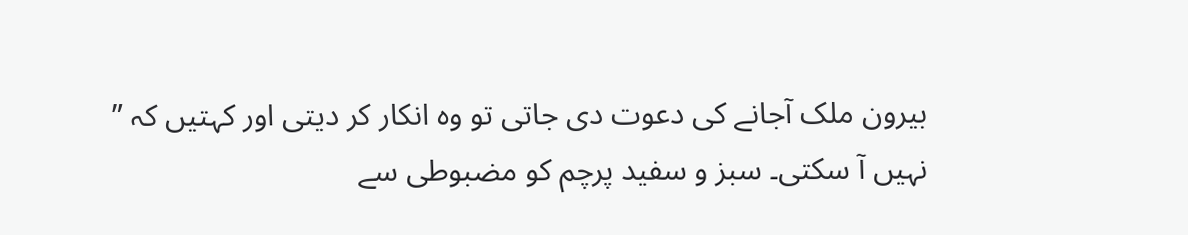بیرون ملک آجانے کی دعوت دی جاتی تو وہ انکار کر دیتی اور کہتیں کہ ” نہیں آ سکتی۔ سبز و سفید پرچم کو مضبوطی سے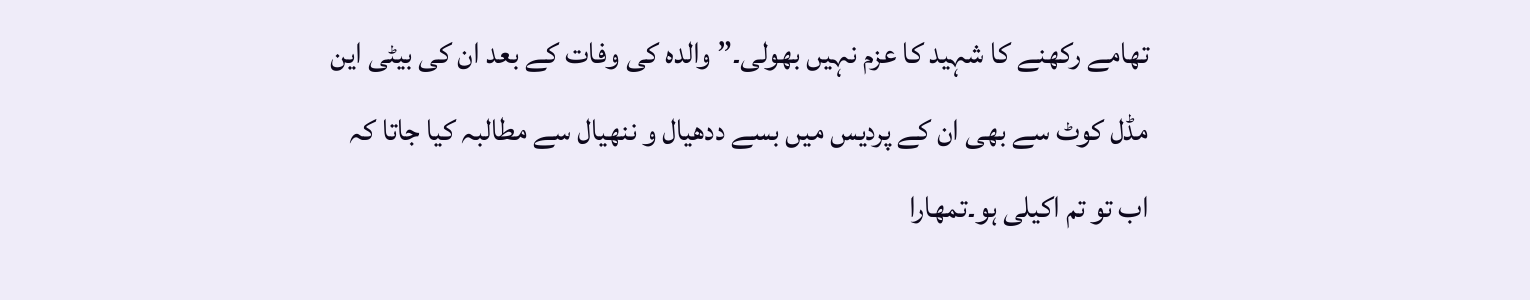تھامے رکھنے کا شہید کا عزم نہیں بھولی۔” والدہ کی وفات کے بعد ان کی بیٹی این مڈل کوٹ سے بھی ان کے پردیس میں بسے ددھیال و ننھیال سے مطالبہ کیا جاتا کہ اب تو تم اکیلی ہو۔تمھارا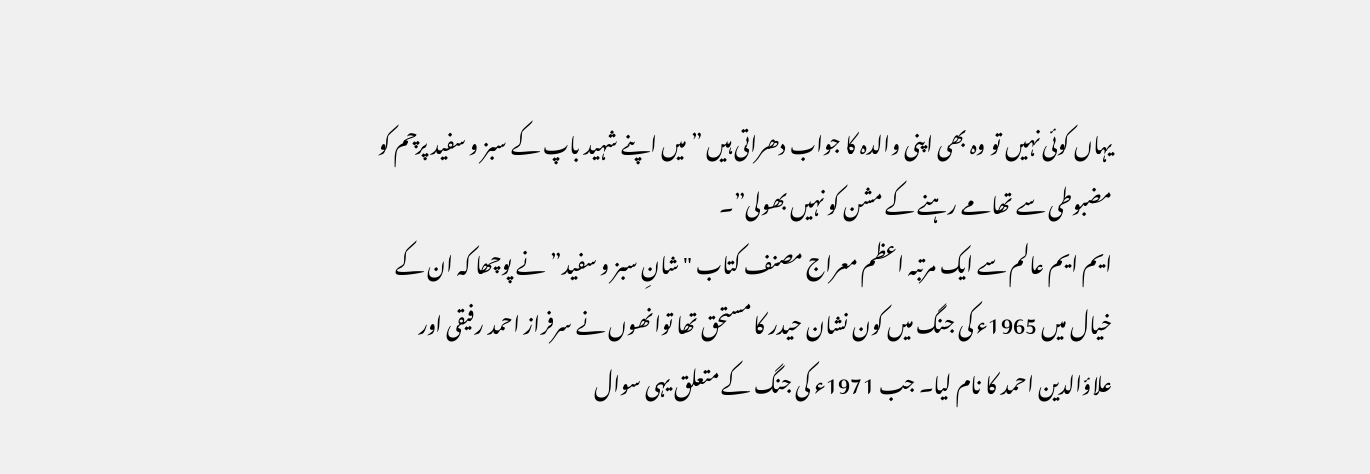یہاں کوئی نہیں تو وہ بھی اپنی والدہ کا جواب دھراتی ہیں ” میں اپنے شہید باپ کے سبز و سفید پرچم کو مضبوطی سے تھامے رہنے کے مشن کو نہیں بھولی”۔
ایم ایم عالم سے ایک مرتبہ اعظم معراج مصنف کتاب "شانِ سبز و سفید”نے پوچھا کہ ان کے خیال میں 1965ء کی جنگ میں کون نشان حیدر کا مستحق تھا توانھوں نے سرفراز احمد رفیقی اور علاؤالدین احمد کا نام لیا۔ جب 1971ء کی جنگ کے متعلق یہی سوال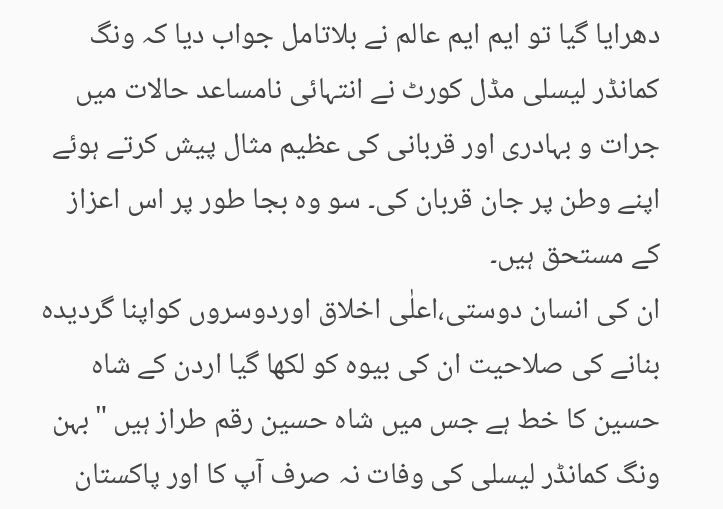دھرایا گیا تو ایم ایم عالم نے بلاتامل جواب دیا کہ ونگ کمانڈر لیسلی مڈل کورٹ نے انتہائی نامساعد حالات میں جرات و بہادری اور قربانی کی عظیم مثال پیش کرتے ہوئے اپنے وطن پر جان قربان کی۔ سو وہ بجا طور پر اس اعزاز کے مستحق ہیں۔
ان کی انسان دوستی،اعلٰی اخلاق اوردوسروں کواپنا گردیدہ بنانے کی صلاحیت ان کی بیوہ کو لکھا گیا اردن کے شاہ حسین کا خط ہے جس میں شاہ حسین رقم طراز ہیں "بہن ونگ کمانڈر لیسلی کی وفات نہ صرف آپ کا اور پاکستان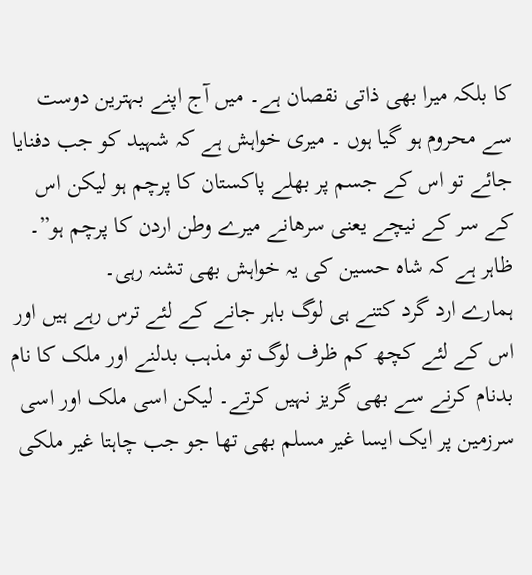کا بلکہ میرا بھی ذاتی نقصان ہے۔ میں آج اپنے بہترین دوست سے محروم ہو گیا ہوں ۔ میری خواہش ہے کہ شہید کو جب دفنایا جائے تو اس کے جسم پر بھلے پاکستان کا پرچم ہو لیکن اس کے سر کے نیچے یعنی سرھانے میرے وطن اردن کا پرچم ہو”۔ ظاہر ہے کہ شاہ حسین کی یہ خواہش بھی تشنہ رہی۔
ہمارے ارد گرد کتنے ہی لوگ باہر جانے کے لئے ترس رہے ہیں اور اس کے لئے کچھ کم ظرف لوگ تو مذہب بدلنے اور ملک کا نام بدنام کرنے سے بھی گریز نہیں کرتے۔ لیکن اسی ملک اور اسی سرزمین پر ایک ایسا غیر مسلم بھی تھا جو جب چاہتا غیر ملکی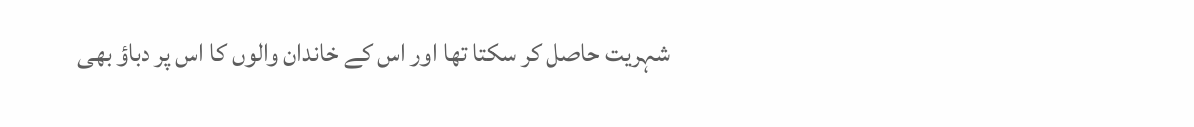شہریت حاصل کر سکتا تھا اور اس کے خاندان والوں کا اس پر دباؤ بھی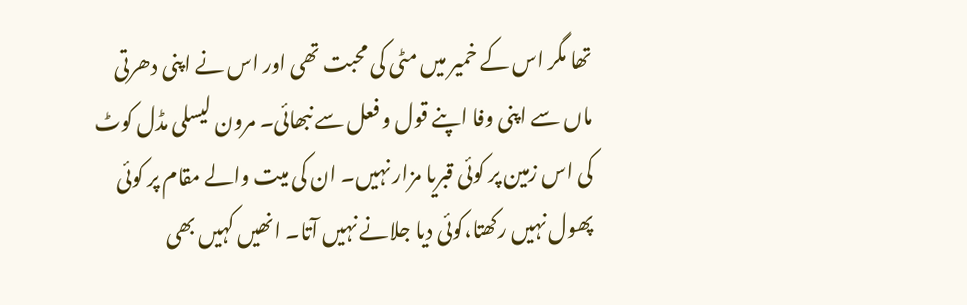تھا مگر اس کے خمیر میں مٹی کی محبت تھی اور اس نے اپنی دھرتی ماں سے اپنی وفا اپنے قول و فعل سے نبھائی۔ مرون لیسلی مڈل کوٹ کی اس زمین پر کوئی قبریا مزار نہیں۔ ان کی میت والے مقام پر کوئی پھول نہیں رکھتا،کوئی دیا جلانے نہیں آتا۔ انھیں کہیں بھی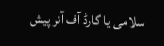سلامی یا گارڈ آف آنر پیش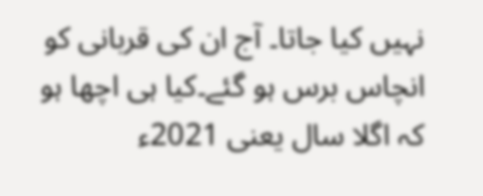نہیں کیا جاتا۔ آج ان کی قربانی کو انچاس برس ہو گئے۔کیا ہی اچھا ہو کہ اگلا سال یعنی 2021ء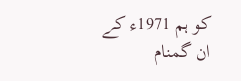کو ہم 1971ء کے ان گمنام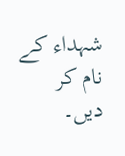شہداء کے نام کر دیں۔